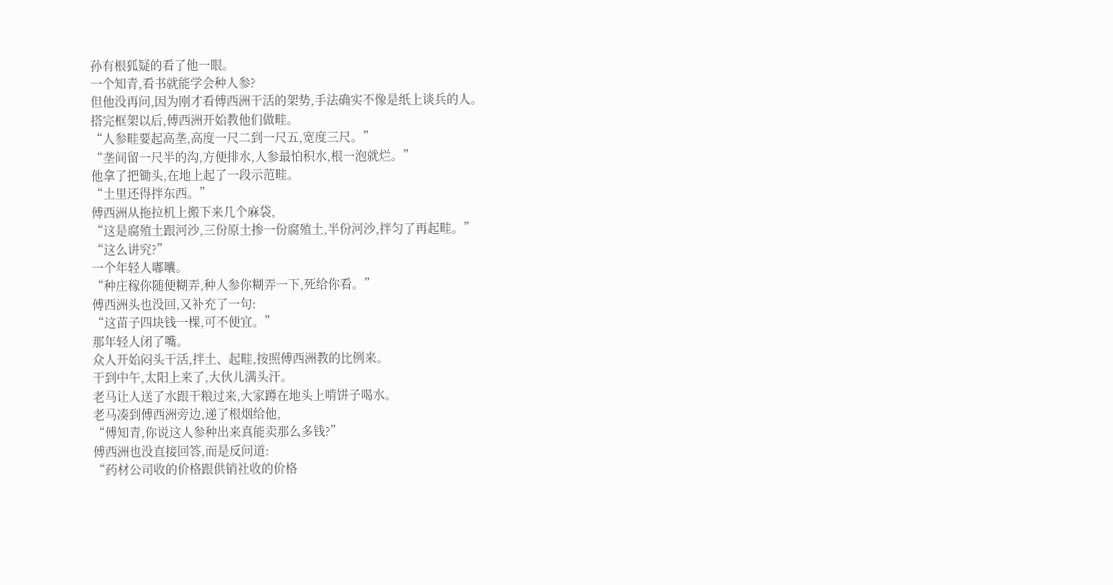孙有根狐疑的看了他一眼。
一个知青,看书就能学会种人参?
但他没再问,因为刚才看傅西洲干活的架势,手法确实不像是纸上谈兵的人。
搭完框架以后,傅西洲开始教他们做畦。
“人参畦要起高垄,高度一尺二到一尺五,宽度三尺。”
“垄间留一尺半的沟,方便排水,人参最怕积水,根一泡就烂。”
他拿了把锄头,在地上起了一段示范畦。
“土里还得拌东西。”
傅西洲从拖拉机上搬下来几个麻袋,
“这是腐殖土跟河沙,三份原土掺一份腐殖土,半份河沙,拌匀了再起畦。”
“这么讲究?”
一个年轻人嘟囔。
“种庄稼你随便糊弄,种人参你糊弄一下,死给你看。”
傅西洲头也没回,又补充了一句:
“这苗子四块钱一棵,可不便宜。”
那年轻人闭了嘴。
众人开始闷头干活,拌土、起畦,按照傅西洲教的比例来。
干到中午,太阳上来了,大伙儿满头汗。
老马让人送了水跟干粮过来,大家蹲在地头上啃饼子喝水。
老马凑到傅西洲旁边,递了根烟给他,
“傅知青,你说这人参种出来真能卖那么多钱?”
傅西洲也没直接回答,而是反问道:
“药材公司收的价格跟供销社收的价格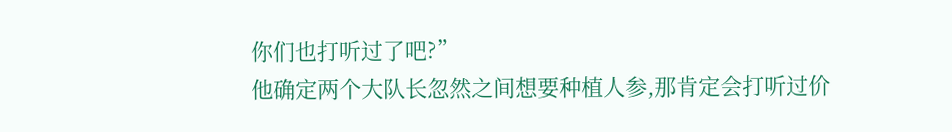你们也打听过了吧?”
他确定两个大队长忽然之间想要种植人参,那肯定会打听过价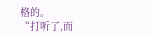格的。
“打听了,而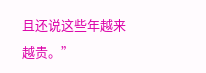且还说这些年越来越贵。”